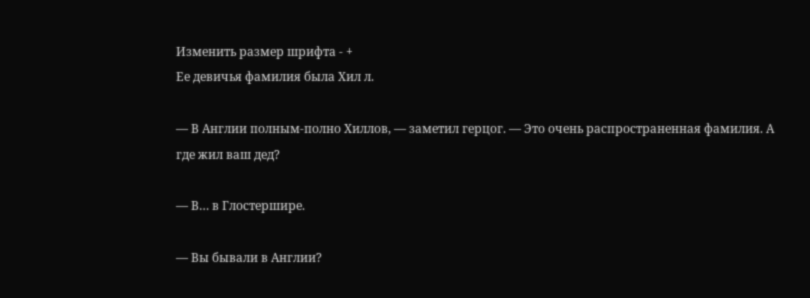Изменить размер шрифта - +
Ее девичья фамилия была Хил л.

— В Англии полным-полно Хиллов, — заметил герцог. — Это очень распространенная фамилия. А где жил ваш дед?

— В… в Глостершире.

— Вы бывали в Англии?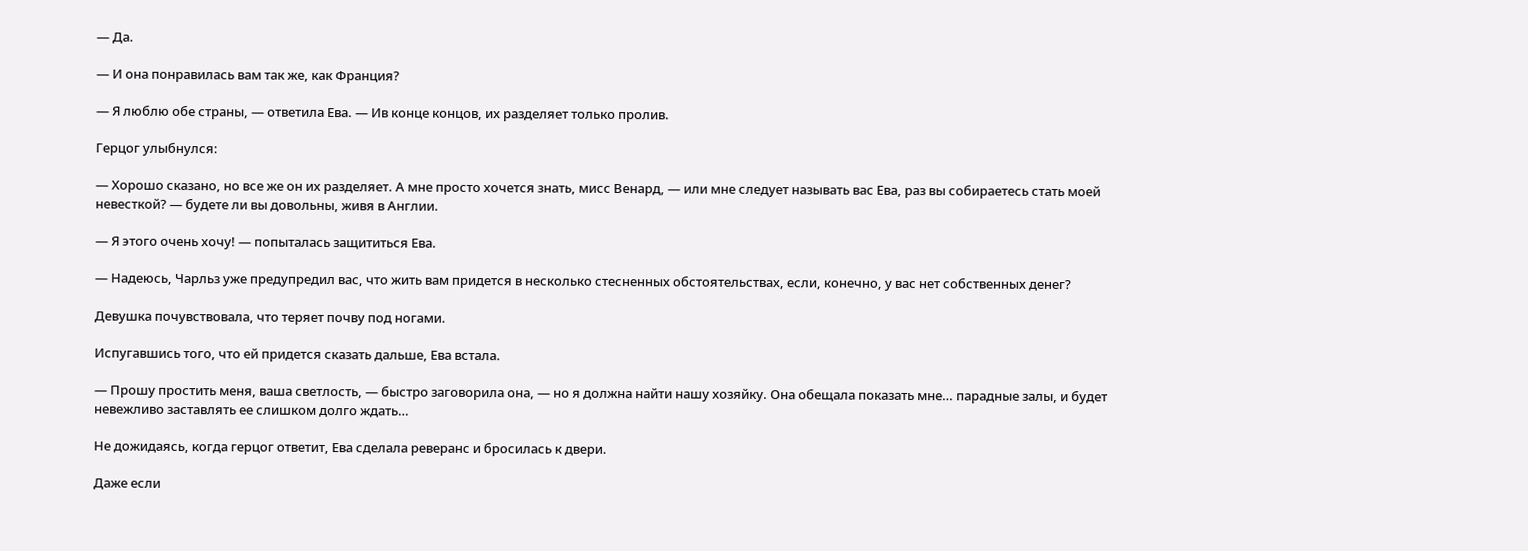— Да.

— И она понравилась вам так же, как Франция?

— Я люблю обе страны, — ответила Ева. — Ив конце концов, их разделяет только пролив.

Герцог улыбнулся:

— Хорошо сказано, но все же он их разделяет. А мне просто хочется знать, мисс Венард, — или мне следует называть вас Ева, раз вы собираетесь стать моей невесткой? — будете ли вы довольны, живя в Англии.

— Я этого очень хочу! — попыталась защититься Ева.

— Надеюсь, Чарльз уже предупредил вас, что жить вам придется в несколько стесненных обстоятельствах, если, конечно, у вас нет собственных денег?

Девушка почувствовала, что теряет почву под ногами.

Испугавшись того, что ей придется сказать дальше, Ева встала.

— Прошу простить меня, ваша светлость, — быстро заговорила она, — но я должна найти нашу хозяйку. Она обещала показать мне… парадные залы, и будет невежливо заставлять ее слишком долго ждать…

Не дожидаясь, когда герцог ответит, Ева сделала реверанс и бросилась к двери.

Даже если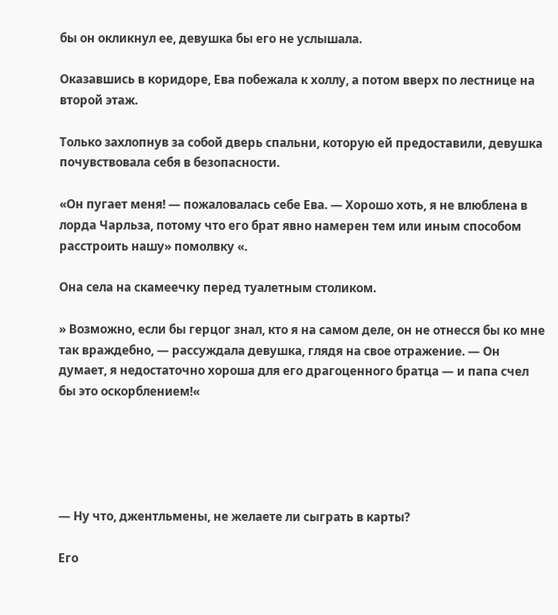бы он окликнул ее, девушка бы его не услышала.

Оказавшись в коридоре, Ева побежала к холлу, а потом вверх по лестнице на второй этаж.

Только захлопнув за собой дверь спальни, которую ей предоставили, девушка почувствовала себя в безопасности.

«Он пугает меня! — пожаловалась себе Ева. — Хорошо хоть, я не влюблена в лорда Чарльза, потому что его брат явно намерен тем или иным способом расстроить нашу» помолвку «.

Она села на скамеечку перед туалетным столиком.

» Возможно, если бы герцог знал, кто я на самом деле, он не отнесся бы ко мне так враждебно, — рассуждала девушка, глядя на свое отражение. — Он думает, я недостаточно хороша для его драгоценного братца — и папа счел бы это оскорблением!«





— Ну что, джентльмены, не желаете ли сыграть в карты?

Его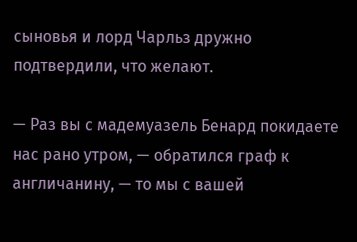сыновья и лорд Чарльз дружно подтвердили, что желают.

— Раз вы с мадемуазель Бенард покидаете нас рано утром, — обратился граф к англичанину, — то мы с вашей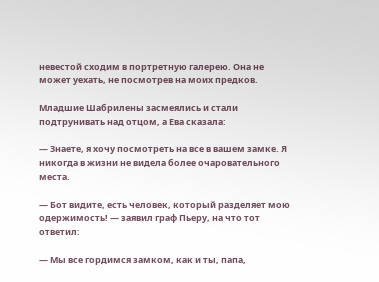невестой сходим в портретную галерею. Она не может уехать, не посмотрев на моих предков.

Младшие Шабрилены засмеялись и стали подтрунивать над отцом, а Ева сказала:

— Знаете, я хочу посмотреть на все в вашем замке. Я никогда в жизни не видела более очаровательного места.

— Бот видите, есть человек, который разделяет мою одержимость! — заявил граф Пьеру, на что тот ответил:

— Мы все гордимся замком, как и ты, папа,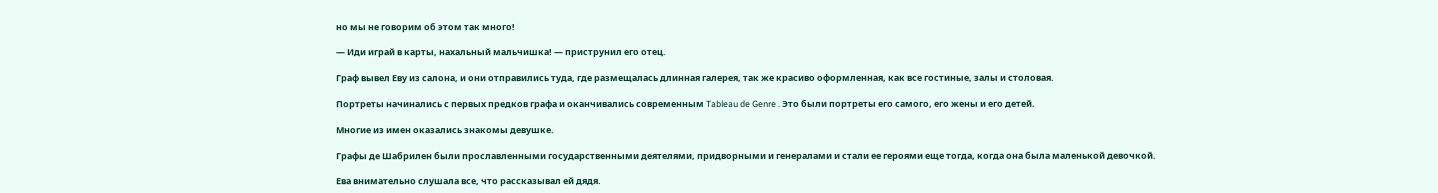но мы не говорим об этом так много!

— Иди играй в карты, нахальный мальчишка! — приструнил его отец.

Граф вывел Еву из салона, и они отправились туда, где размещалась длинная галерея, так же красиво оформленная, как все гостиные, залы и столовая.

Портреты начинались с первых предков графа и оканчивались современным Tableau de Genre . Это были портреты его самого, его жены и его детей.

Многие из имен оказались знакомы девушке.

Графы де Шабрилен были прославленными государственными деятелями, придворными и генералами и стали ее героями еще тогда, когда она была маленькой девочкой.

Ева внимательно слушала все, что рассказывал ей дядя.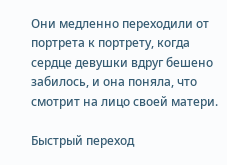Они медленно переходили от портрета к портрету, когда сердце девушки вдруг бешено забилось, и она поняла, что смотрит на лицо своей матери.

Быстрый переход